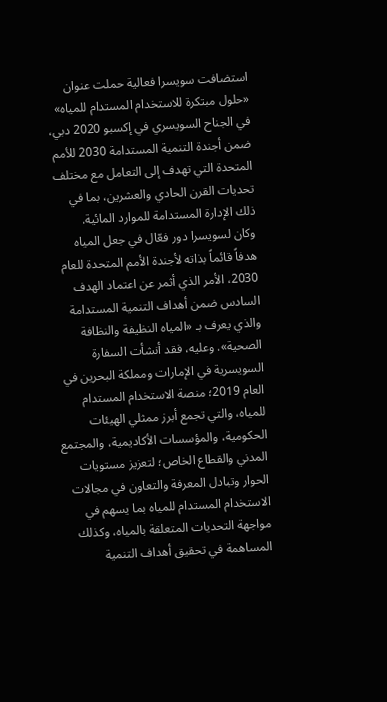استضافت سويسرا فعالية حملت عنوان «حلول مبتكرة للاستخدام المستدام للمياه» في الجناح السويسري في إكسبو 2020 دبي، ضمن أجندة التنمية المستدامة 2030 للأمم المتحدة التي تهدف إلى التعامل مع مختلف تحديات القرن الحادي والعشرين، بما في ذلك الإدارة المستدامة للموارد المائية.
وكان لسويسرا دور فعّال في جعل المياه هدفاً قائماً بذاته لأجندة الأمم المتحدة للعام 2030، الأمر الذي أثمر عن اعتماد الهدف السادس ضمن أهداف التنمية المستدامة والذي يعرف بـ «المياه النظيفة والنظافة الصحية». وعليه، فقد أنشأت السفارة السويسرية في الإمارات ومملكة البحرين في العام 2019؛ منصة الاستخدام المستدام للمياه، والتي تجمع أبرز ممثلي الهيئات الحكومية، والمؤسسات الأكاديمية، والمجتمع المدني والقطاع الخاص؛ لتعزيز مستويات الحوار وتبادل المعرفة والتعاون في مجالات الاستخدام المستدام للمياه بما يسهم في مواجهة التحديات المتعلقة بالمياه، وكذلك المساهمة في تحقيق أهداف التنمية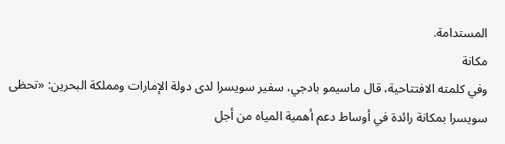المستدامة.
مكانة
وفي كلمته الافتتاحية، قال ماسيمو بادجي، سفير سويسرا لدى دولة الإمارات ومملكة البحرين: «تحظى سويسرا بمكانة رائدة في أوساط دعم أهمية المياه من أجل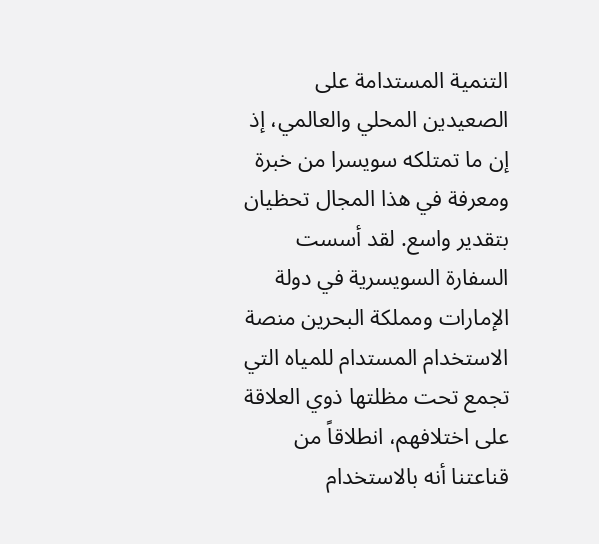التنمية المستدامة على الصعيدين المحلي والعالمي، إذ إن ما تمتلكه سويسرا من خبرة ومعرفة في هذا المجال تحظيان بتقدير واسع. لقد أسست السفارة السويسرية في دولة الإمارات ومملكة البحرين منصة الاستخدام المستدام للمياه التي تجمع تحت مظلتها ذوي العلاقة على اختلافهم، انطلاقاً من قناعتنا أنه بالاستخدام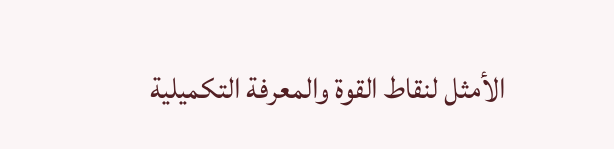الأمثل لنقاط القوة والمعرفة التكميلية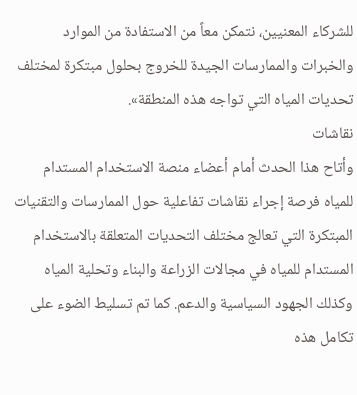للشركاء المعنيين، نتمكن معاً من الاستفادة من الموارد والخبرات والممارسات الجيدة للخروج بحلول مبتكرة لمختلف تحديات المياه التي تواجه هذه المنطقة».
نقاشات
وأتاح هذا الحدث أمام أعضاء منصة الاستخدام المستدام للمياه فرصة إجراء نقاشات تفاعلية حول الممارسات والتقنيات المبتكرة التي تعالج مختلف التحديات المتعلقة بالاستخدام المستدام للمياه في مجالات الزراعة والبناء وتحلية المياه وكذلك الجهود السياسية والدعم. كما تم تسليط الضوء على تكامل هذه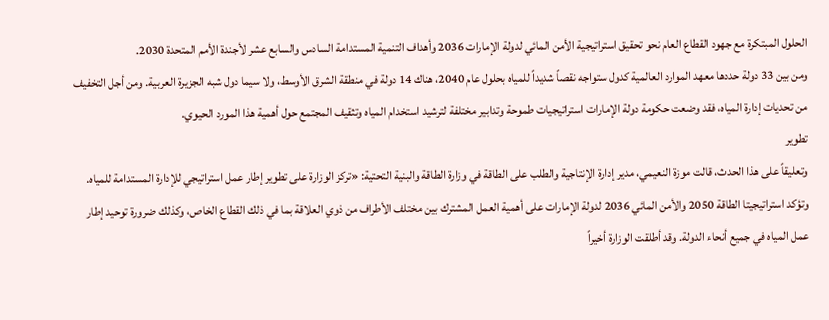الحلول المبتكرة مع جهود القطاع العام نحو تحقيق استراتيجية الأمن المائي لدولة الإمارات 2036 وأهداف التنمية المستدامة السادس والسابع عشر لأجندة الأمم المتحدة 2030.
ومن بين 33 دولة حددها معهد الموارد العالمية كدول ستواجه نقصاً شديداً للمياه بحلول عام 2040، هناك 14 دولة في منطقة الشرق الأوسط، ولا سيما دول شبه الجزيرة العربية. ومن أجل التخفيف من تحديات إدارة المياه، فقد وضعت حكومة دولة الإمارات استراتيجيات طموحة وتدابير مختلفة لترشيد استخدام المياه وتثقيف المجتمع حول أهمية هذا المورد الحيوي.
تطوير
وتعليقاً على هذا الحدث، قالت موزة النعيمي، مدير إدارة الإنتاجية والطلب على الطاقة في وزارة الطاقة والبنية التحتية: «تركز الوزارة على تطوير إطار عمل استراتيجي للإدارة المستدامة للمياه. وتؤكد استراتيجيتا الطاقة 2050 والأمن المائي 2036 لدولة الإمارات على أهمية العمل المشترك بين مختلف الأطراف من ذوي العلاقة بما في ذلك القطاع الخاص، وكذلك ضرورة توحيد إطار عمل المياه في جميع أنحاء الدولة. وقد أطلقت الوزارة أخيراً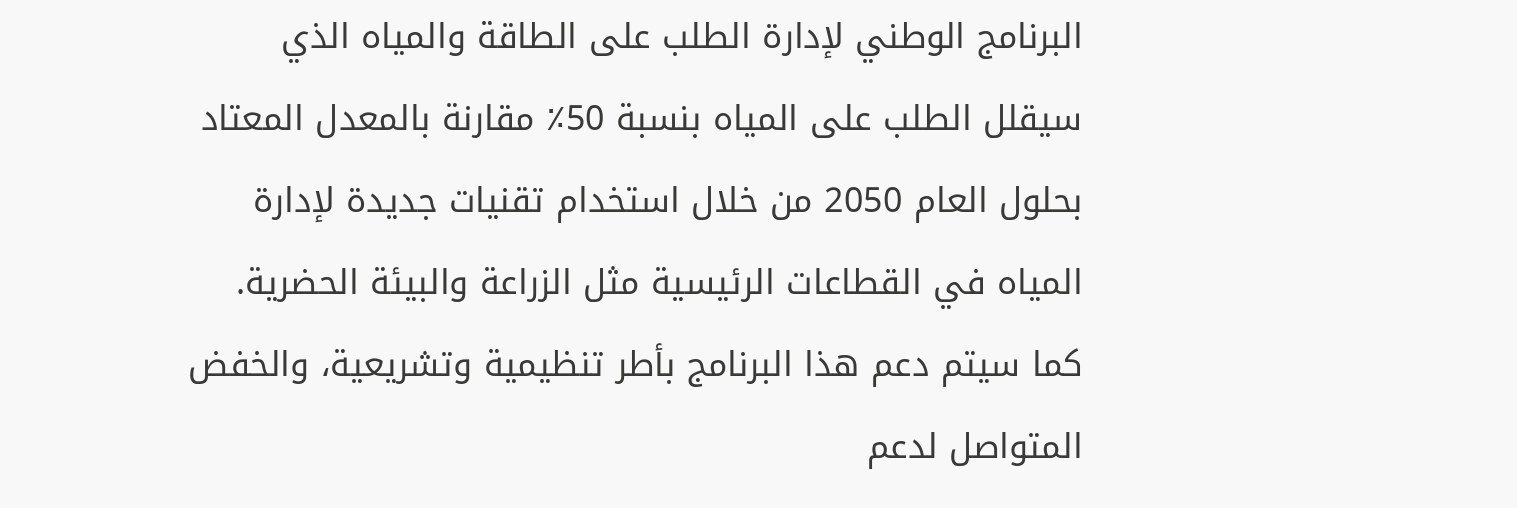البرنامج الوطني لإدارة الطلب على الطاقة والمياه الذي سيقلل الطلب على المياه بنسبة 50٪ مقارنة بالمعدل المعتاد بحلول العام 2050 من خلال استخدام تقنيات جديدة لإدارة المياه في القطاعات الرئيسية مثل الزراعة والبيئة الحضرية. كما سيتم دعم هذا البرنامج بأطر تنظيمية وتشريعية، والخفض المتواصل لدعم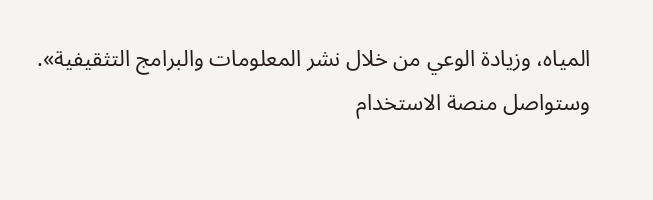المياه، وزيادة الوعي من خلال نشر المعلومات والبرامج التثقيفية».
وستواصل منصة الاستخدام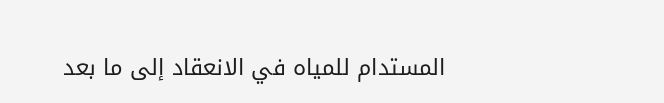المستدام للمياه في الانعقاد إلى ما بعد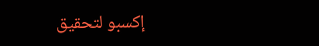إكسبو لتحقيق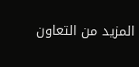المزيد من التعاون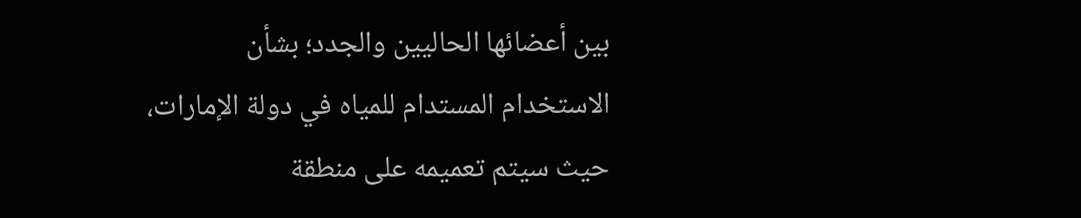بين أعضائها الحاليين والجدد؛ بشأن الاستخدام المستدام للمياه في دولة الإمارات، حيث سيتم تعميمه على منطقة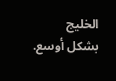الخليج بشكل أوسع.